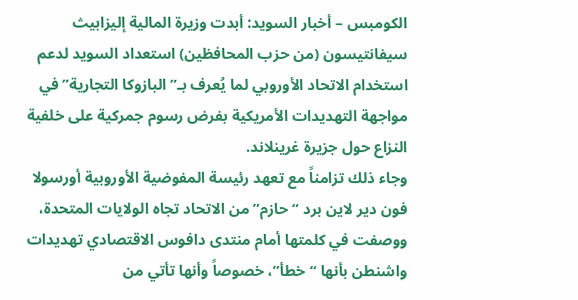الكومبس – أخبار السويد: أبدت وزيرة المالية إليزابيث سيفانتيسون (من حزب المحافظين) استعداد السويد لدعم استخدام الاتحاد الأوروبي لما يُعرف بـ”البازوكا التجارية” في مواجهة التهديدات الأمريكية بفرض رسوم جمركية على خلفية النزاع حول جزيرة غرينلاند.
وجاء ذلك تزامناً مع تعهد رئيسة المفوضية الأوروبية أورسولا فون دير لاين برد “حازم” من الاتحاد تجاه الولايات المتحدة، ووصفت في كلمتها أمام منتدى دافوس الاقتصادي تهديدات واشنطن بأنها “خطأ”، خصوصاً وأنها تأتي من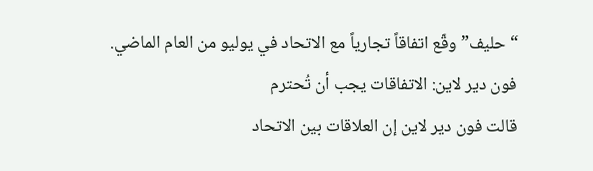“حليف” وقّع اتفاقاً تجارياً مع الاتحاد في يوليو من العام الماضي.
فون دير لاين: الاتفاقات يجب أن تُحترم
قالت فون دير لاين إن العلاقات بين الاتحاد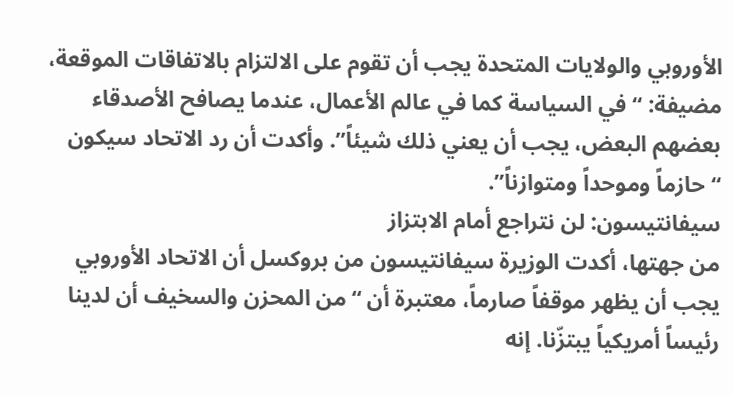الأوروبي والولايات المتحدة يجب أن تقوم على الالتزام بالاتفاقات الموقعة، مضيفة: “في السياسة كما في عالم الأعمال، عندما يصافح الأصدقاء بعضهم البعض، يجب أن يعني ذلك شيئاً”. وأكدت أن رد الاتحاد سيكون “حازماً وموحداً ومتوازناً”.
سيفانتيسون: لن نتراجع أمام الابتزاز
من جهتها، أكدت الوزيرة سيفانتيسون من بروكسل أن الاتحاد الأوروبي يجب أن يظهر موقفاً صارماً، معتبرة أن “من المحزن والسخيف أن لدينا رئيساً أمريكياً يبتزّنا. إنه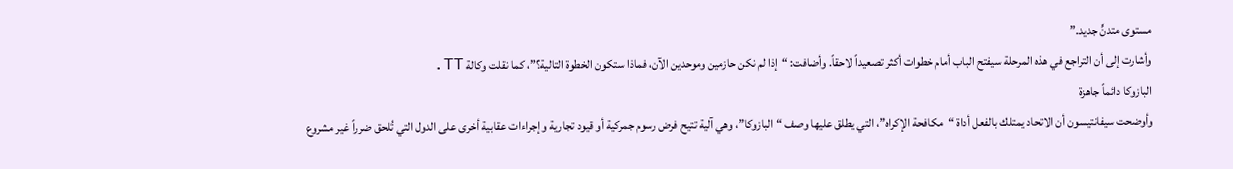مستوى متدنٍّ جديد.”
وأشارت إلى أن التراجع في هذه المرحلة سيفتح الباب أمام خطوات أكثر تصعيداً لاحقاً. وأضافت: “إذا لم نكن حازمين وموحدين الآن، فماذا ستكون الخطوة التالية؟”، كما نقلت وكالة TT.
البازوكا دائماً جاهزة
وأوضحت سيفانتيسون أن الاتحاد يمتلك بالفعل أداة “مكافحة الإكراه”، التي يطلق عليها وصف “البازوكا”، وهي آلية تتيح فرض رسوم جمركية أو قيود تجارية وإجراءات عقابية أخرى على الدول التي تُلحق ضرراً غير مشروع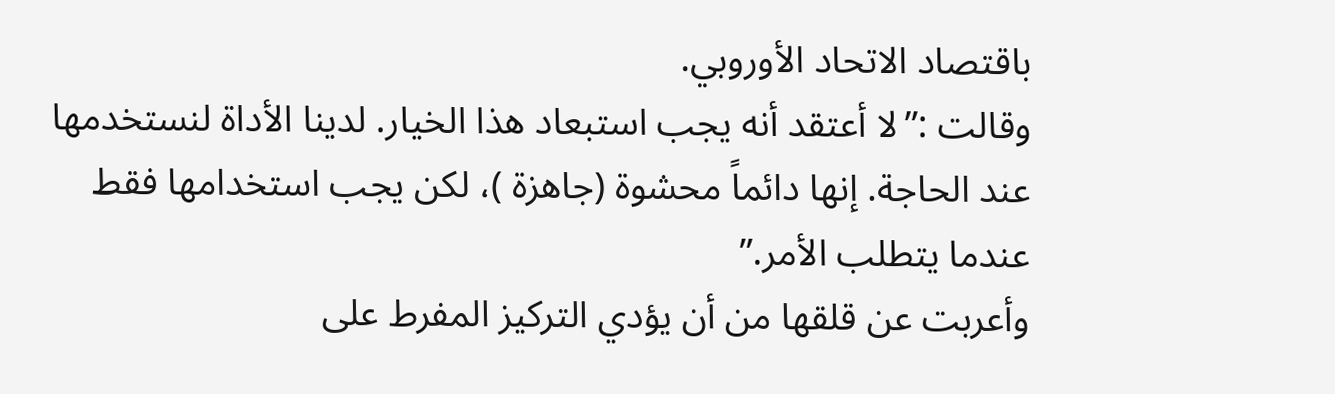باقتصاد الاتحاد الأوروبي.
وقالت :”لا أعتقد أنه يجب استبعاد هذا الخيار. لدينا الأداة لنستخدمها عند الحاجة. إنها دائماً محشوة (جاهزة )، لكن يجب استخدامها فقط عندما يتطلب الأمر.”
وأعربت عن قلقها من أن يؤدي التركيز المفرط على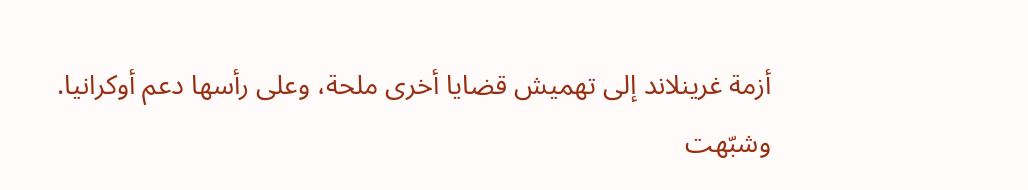أزمة غرينلاند إلى تهميش قضايا أخرى ملحة، وعلى رأسها دعم أوكرانيا.
وشبّهت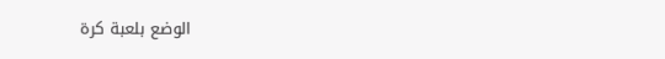الوضع بلعبة كرة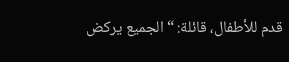قدم للأطفال، قائلة: “الجميع يركض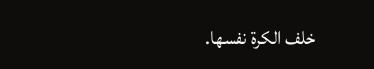خلف الكرة نفسها.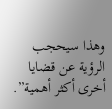وهذا سيحجب الرؤية عن قضايا أخرى أكثر أهمية”.